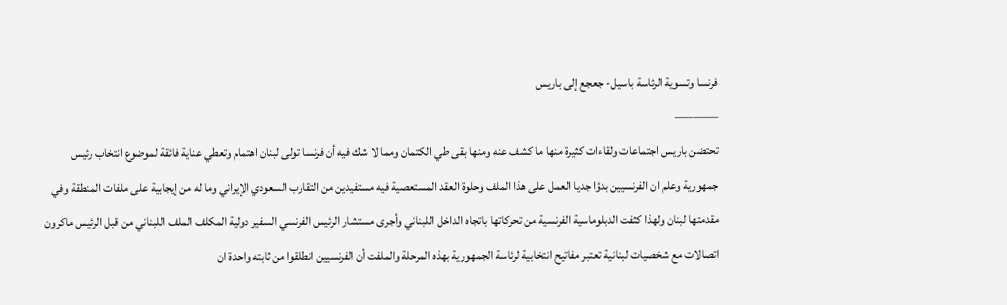فرنسا وتسوية الرئاسة باسيل- جعجع إلى باريس
———–
تحتضن باريس اجتماعات ولقاءات كثيرة منها ما كشف عنه ومنها بقى طي الكتمان ومما لا شك فيه أن فرنسا تولى لبنان اهتمام وتعطي عناية فائقة لموضوع انتخاب رئيس جمهورية وعلم ان الفرنسيين بدؤا جديا العمل على هذا الملف وحلوة العقد المستعصية فيه مستفيدين من التقارب السعودي الإيراني وما له من إيجابية على ملفات المنطقة وفي مقدمتها لبنان ولهذا كثفت الدبلوماسية الفرنسية من تحركاتها باتجاه الداخل اللبناني وأجرى مستشار الرئيس الفرنسي السفير دولية المكلف الملف اللبناني من قبل الرئيس ماكرون اتصالات مع شخصيات لبنانية تعتبر مفاتيح انتخابية لرئاسة الجمهورية بهذه المرحلة والملفت أن الفرنسيين انطلقوا من ثابته واحدة ان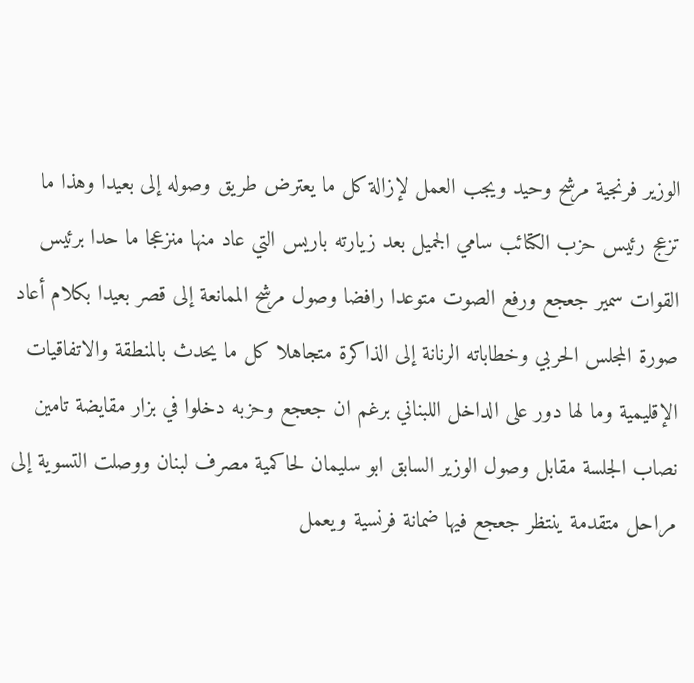الوزير فرنجية مرشح وحيد ويجب العمل لإزالة كل ما يعترض طريق وصوله إلى بعيدا وهذا ما تزعج رئيس حزب الكتائب سامي الجميل بعد زيارته باريس التي عاد منها منزعجا ما حدا برئيس القوات سمير جعجع ورفع الصوت متوعدا رافضا وصول مرشح الممانعة إلى قصر بعيدا بكلام أعاد صورة المجلس الحربي وخطاباته الرنانة إلى الذاكرة متجاهلا كل ما يحدث بالمنطقة والاتفاقيات الإقليمية وما لها دور على الداخل اللبناني برغم ان جعجع وحزبه دخلوا في بزار مقايضة تامين نصاب الجلسة مقابل وصول الوزير السابق ابو سليمان لحاكمية مصرف لبنان ووصلت التسوية إلى مراحل متقدمة ينتظر جعجع فيها ضمانة فرنسية ويعمل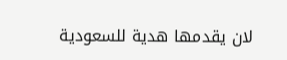لان يقدمها هدية للسعودية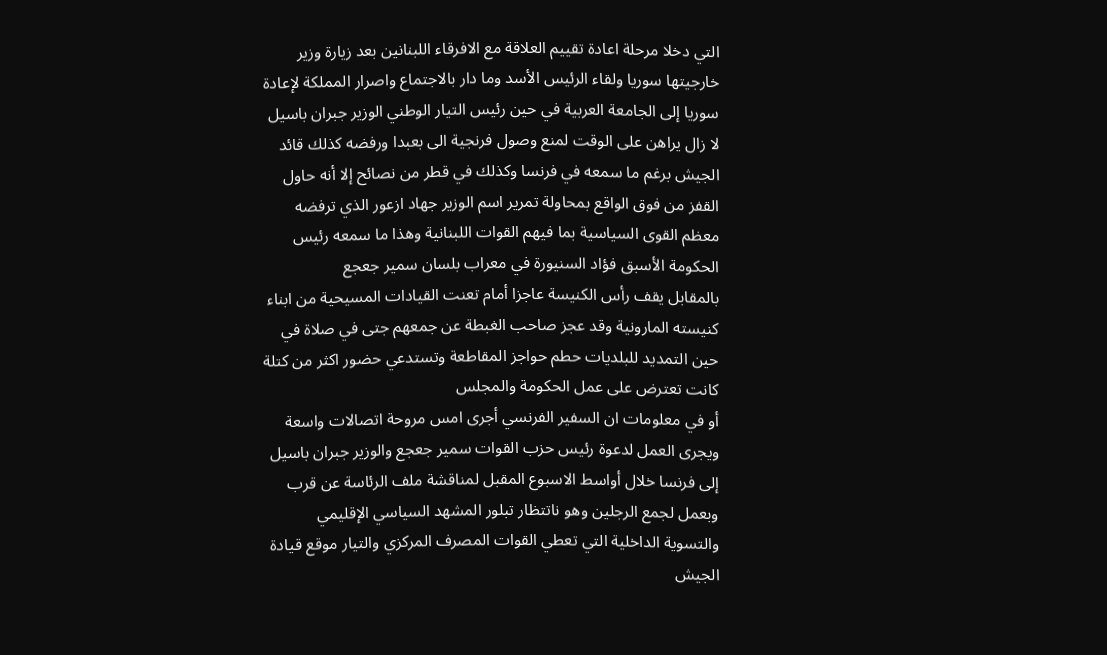التي دخلا مرحلة اعادة تقييم العلاقة مع الافرقاء اللبنانين بعد زيارة وزير خارجيتها سوريا ولقاء الرئيس الأسد وما دار بالاجتماع واصرار المملكة لإعادة سوريا إلى الجامعة العربية في حين رئيس التيار الوطني الوزير جبران باسيل لا زال يراهن على الوقت لمنع وصول فرنجية الى بعبدا ورفضه كذلك قائد الجيش برغم ما سمعه في فرنسا وكذلك في قطر من نصائح إلا أنه حاول القفز من فوق الواقع بمحاولة تمرير اسم الوزير جهاد ازعور الذي ترفضه معظم القوى السياسية بما فيهم القوات اللبنانية وهذا ما سمعه رئيس الحكومة الأسبق فؤاد السنيورة في معراب بلسان سمير جعجع
بالمقابل يقف رأس الكنيسة عاجزا أمام تعنت القيادات المسيحية من ابناء كنيسته المارونية وقد عجز صاحب الغبطة عن جمعهم جتى في صلاة في حين التمديد للبلديات حطم حواجز المقاطعة وتستدعي حضور اكثر من كتلة كانت تعترض على عمل الحكومة والمجلس
أو في معلومات ان السفير الفرنسي أجرى امس مروحة اتصالات واسعة ويجرى العمل لدعوة رئيس حزب القوات سمير جعجع والوزير جبران باسيل إلى فرنسا خلال أواسط الاسبوع المقبل لمناقشة ملف الرئاسة عن قرب وبعمل لجمع الرجلين وهو ناتتظار تبلور المشهد السياسي الإقليمي والتسوية الداخلية التي تعطي القوات المصرف المركزي والتيار موقع قيادة الجيش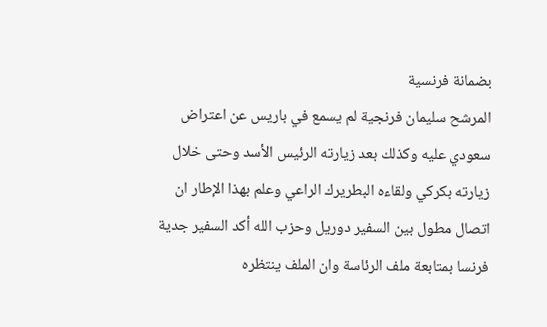بضمانة فرنسية
المرشح سليمان فرنجية لم يسمع في باريس عن اعتراض سعودي عليه وكذلك بعد زيارته الرئيس الأسد وحتى خلال زيارته بكركي ولقاءه البطريرك الراعي وعلم بهذا الإطار ان اتصال مطول بين السفير دوريل وحزب الله أكد السفير جدية فرنسا بمتابعة ملف الرئاسة وان الملف ينتظره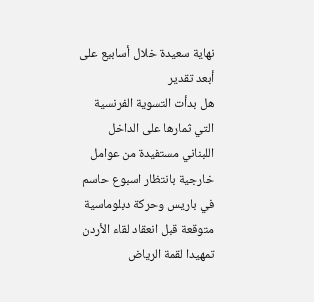نهاية سعيدة خلال أسابيع على أبعد تقدير
هل بدأت التسوية الفرنسية التي ثمارها على الداخل اللبناني مستفيدة من عوامل خارجية بانتظار اسبوع حاسم في باريس وحركة دبلوماسية متوقعة قبل انعقاد لقاء الأردن تمهيدا لقمة الرياض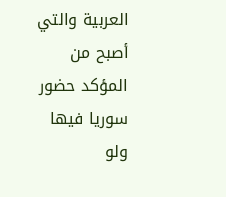العربية والتي أصبح من المؤكد حضور سوريا فيها ولو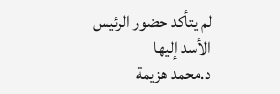لم يتأكد حضور الرئيس الأسد إليها
د.محمد هزيمة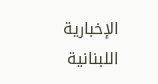الإخبارية اللبنانية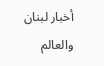أخبار لبنان والعالم